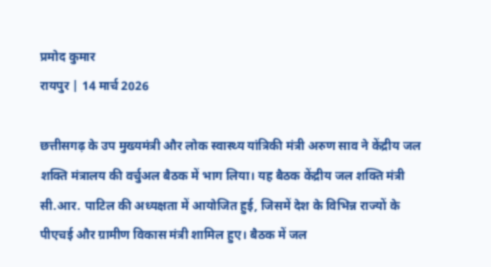प्रमोद कुमार
रायपुर | 14 मार्च 2026

छत्तीसगढ़ के उप मुख्यमंत्री और लोक स्वास्थ्य यांत्रिकी मंत्री अरुण साव ने केंद्रीय जल शक्ति मंत्रालय की वर्चुअल बैठक में भाग लिया। यह बैठक केंद्रीय जल शक्ति मंत्री सी.आर. पाटिल की अध्यक्षता में आयोजित हुई, जिसमें देश के विभिन्न राज्यों के पीएचई और ग्रामीण विकास मंत्री शामिल हुए। बैठक में जल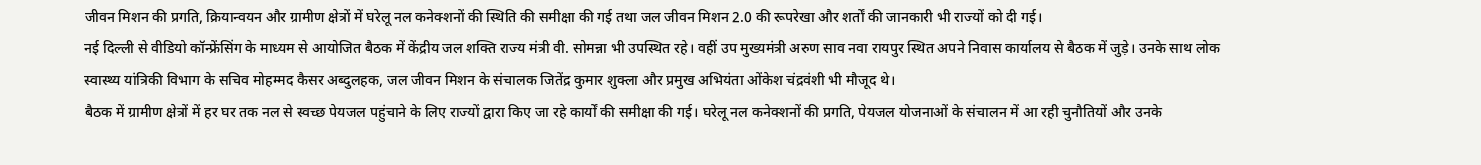जीवन मिशन की प्रगति, क्रियान्वयन और ग्रामीण क्षेत्रों में घरेलू नल कनेक्शनों की स्थिति की समीक्षा की गई तथा जल जीवन मिशन 2.0 की रूपरेखा और शर्तों की जानकारी भी राज्यों को दी गई।
नई दिल्ली से वीडियो कॉन्फ्रेंसिंग के माध्यम से आयोजित बैठक में केंद्रीय जल शक्ति राज्य मंत्री वी. सोमन्ना भी उपस्थित रहे। वहीं उप मुख्यमंत्री अरुण साव नवा रायपुर स्थित अपने निवास कार्यालय से बैठक में जुड़े। उनके साथ लोक स्वास्थ्य यांत्रिकी विभाग के सचिव मोहम्मद कैसर अब्दुलहक, जल जीवन मिशन के संचालक जितेंद्र कुमार शुक्ला और प्रमुख अभियंता ओंकेश चंद्रवंशी भी मौजूद थे।
बैठक में ग्रामीण क्षेत्रों में हर घर तक नल से स्वच्छ पेयजल पहुंचाने के लिए राज्यों द्वारा किए जा रहे कार्यों की समीक्षा की गई। घरेलू नल कनेक्शनों की प्रगति, पेयजल योजनाओं के संचालन में आ रही चुनौतियों और उनके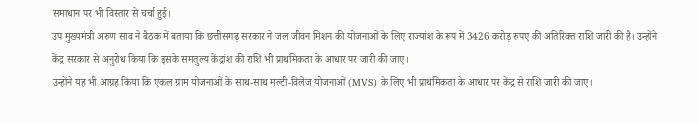समाधान पर भी विस्तार से चर्चा हुई।
उप मुख्यमंत्री अरुण साव ने बैठक में बताया कि छत्तीसगढ़ सरकार ने जल जीवन मिशन की योजनाओं के लिए राज्यांश के रूप में 3426 करोड़ रुपए की अतिरिक्त राशि जारी की है। उन्होंने केंद्र सरकार से अनुरोध किया कि इसके समतुल्य केंद्रांश की राशि भी प्राथमिकता के आधार पर जारी की जाए।
उन्होंने यह भी आग्रह किया कि एकल ग्राम योजनाओं के साथ-साथ मल्टी-विलेज योजनाओं (MVS) के लिए भी प्राथमिकता के आधार पर केंद्र से राशि जारी की जाए।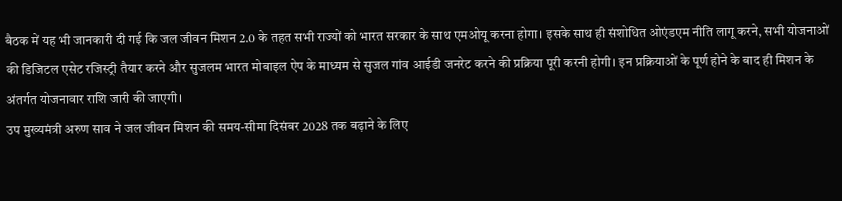बैठक में यह भी जानकारी दी गई कि जल जीवन मिशन 2.0 के तहत सभी राज्यों को भारत सरकार के साथ एमओयू करना होगा। इसके साथ ही संशोधित ओएंडएम नीति लागू करने, सभी योजनाओं की डिजिटल एसेट रजिस्ट्री तैयार करने और सुजलम भारत मोबाइल ऐप के माध्यम से सुजल गांव आईडी जनरेट करने की प्रक्रिया पूरी करनी होगी। इन प्रक्रियाओं के पूर्ण होने के बाद ही मिशन के अंतर्गत योजनावार राशि जारी की जाएगी।
उप मुख्यमंत्री अरुण साव ने जल जीवन मिशन की समय-सीमा दिसंबर 2028 तक बढ़ाने के लिए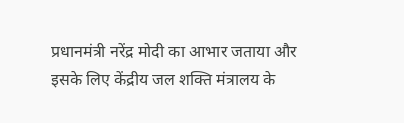प्रधानमंत्री नरेंद्र मोदी का आभार जताया और इसके लिए केंद्रीय जल शक्ति मंत्रालय के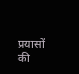प्रयासों की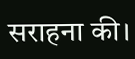सराहना की।